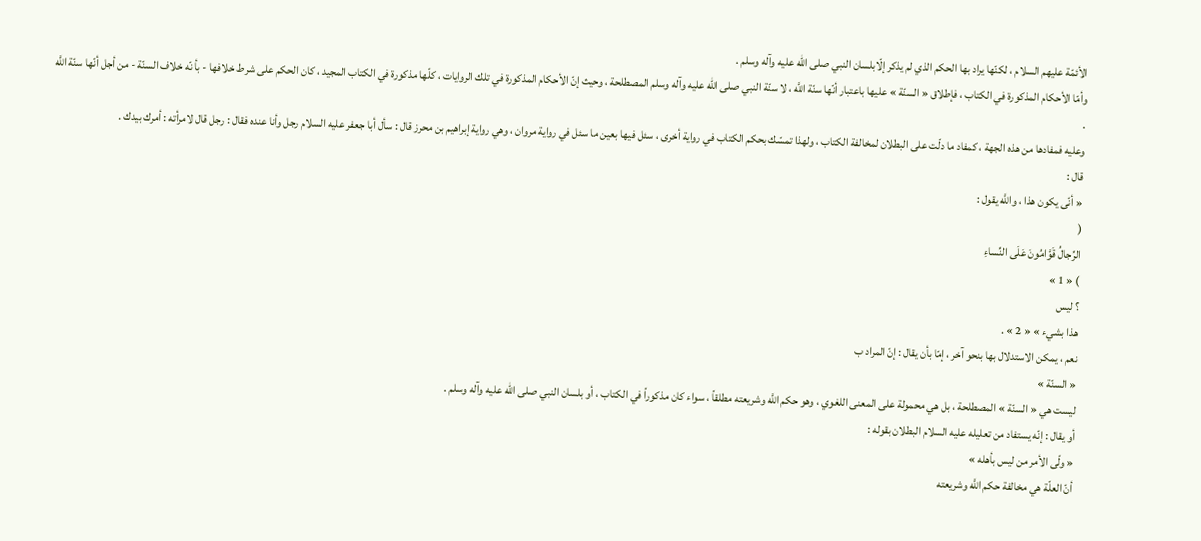الأئمّة عليهم السلام ، لكنّها يراد بها الحكم الذي لم يذكر إلّابلسان النبي صلى الله عليه وآله وسلم .
وأمّا الأحكام المذكورة في الكتاب ، فإطلاق « السنّة » عليها باعتبار أنّها سنّة اللَّه ، لا سنّة النبي صلى الله عليه وآله وسلم المصطلحة ، وحيث إنّ الأحكام المذكورة في تلك الروايات ، كلّها مذكورة في الكتاب المجيد ، كان الحكم على شرط خلافها - بأ نّه خلاف السنّة - من أجل أنّها سنّة اللَّه .
وعليه فمفادها من هذه الجهة ، كمفاد ما دلّت على البطلان لمخالفة الكتاب ، ولهذا تمسّك بحكم الكتاب في رواية أخرى ، سئل فيها بعين ما سئل في رواية مروان ، وهي رواية إبراهيم بن محرز قال : سأل أبا جعفر عليه السلام رجل وأنا عنده فقال : رجل قال لامرأته : أمرك بيدك .
قال :
« أنّى يكون هذا ، واللَّه يقول :
(
الرِّجالُ قَوَّامُونَ عَلَى النِّساءِ
) « 1 »
؟ ليس
هذا بشيء » « 2 » .
نعم ، يمكن الاستدلال بها بنحو آخر ، إمّا بأن يقال : إنّ المراد ب
« السنّة »
ليست هي « السنّة » المصطلحة ، بل هي محمولة على المعنى اللغوي ، وهو حكم اللَّه وشريعته مطلقاً ، سواء كان مذكوراً في الكتاب ، أو بلسان النبي صلى الله عليه وآله وسلم .
أو يقال : إنّه يستفاد من تعليله عليه السلام البطلان بقوله :
« ولّى الأمر من ليس بأهله »
أنّ العلّة هي مخالفة حكم اللَّه وشريعته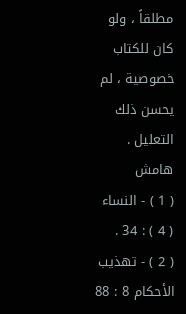مطلقاً ، ولو كان للكتاب خصوصية ، لم يحسن ذلك التعليل .
هامش
( 1 ) - النساء ( 4 ) : 34 .
( 2 ) - تهذيب الأحكام 8 : 88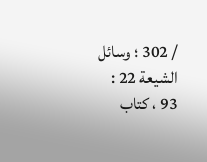/ 302 ؛ وسائل الشيعة 22 : 93 ، كتاب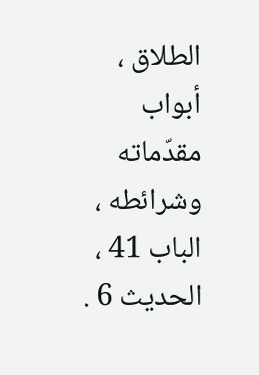الطلاق ، أبواب مقدّماته وشرائطه ، الباب 41 ، الحديث 6 .